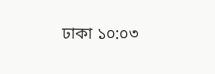ঢাকা ১০:০৩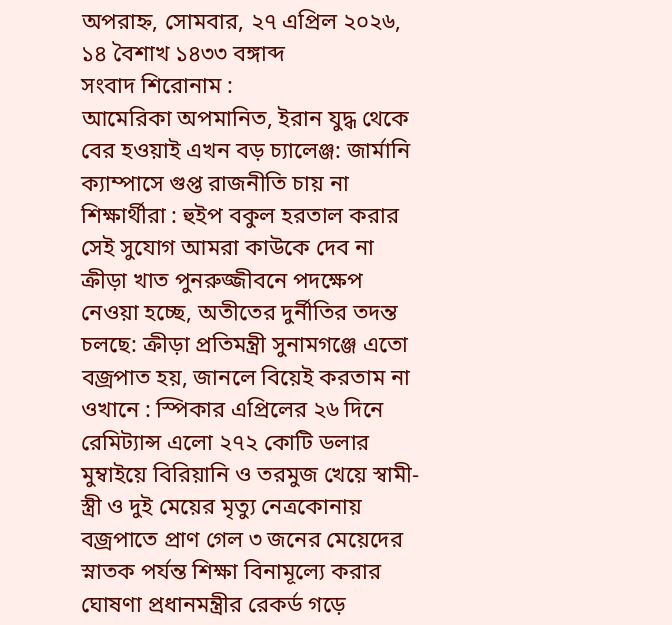অপরাহ্ন, সোমবার, ২৭ এপ্রিল ২০২৬, ১৪ বৈশাখ ১৪৩৩ বঙ্গাব্দ
সংবাদ শিরোনাম :
আমেরিকা অপমানিত, ইরান যুদ্ধ থেকে বের হওয়াই এখন বড় চ্যালেঞ্জ: জার্মানি ক্যাম্পাসে গুপ্ত রাজনীতি চায় না শিক্ষার্থীরা : হুইপ বকুল হরতাল করার সেই সুযোগ আমরা কাউকে দেব না ক্রীড়া খাত পুনরুজ্জীবনে পদক্ষেপ নেওয়া হচ্ছে, অতীতের দুর্নীতির তদন্ত চলছে: ক্রীড়া প্রতিমন্ত্রী সুনামগঞ্জে এতো বজ্রপাত হয়, জানলে বিয়েই করতাম না ওখানে : স্পিকার এপ্রিলের ২৬ দিনে রেমিট্যান্স এলো ২৭২ কোটি ডলার মুম্বাইয়ে বিরিয়ানি ও তরমুজ খেয়ে স্বামী-স্ত্রী ও দুই মেয়ের মৃত্যু নেত্রকোনায় বজ্রপাতে প্রাণ গেল ৩ জনের মেয়েদের স্নাতক পর্যন্ত শিক্ষা বিনামূল্যে করার ঘোষণা প্রধানমন্ত্রীর রেকর্ড গড়ে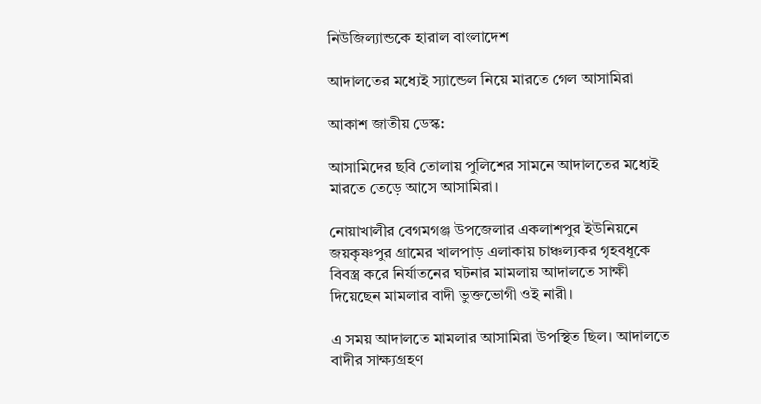নিউজিল্যান্ডকে হারাল বাংলাদেশ

আদালতের মধ্যেই স্যান্ডেল নিয়ে মারতে গেল আসামিরা

আকাশ জাতীয় ডেস্ক:

আসামিদের ছবি তোলায় পুলিশের সামনে আদালতের মধ্যেই মারতে তেড়ে আসে আসামিরা।

নোয়াখালীর বেগমগঞ্জ উপজেলার একলাশপুর ইউনিয়নে জয়কৃষ্ণপুর গ্রামের খালপাড় এলাকায় চাঞ্চল্যকর গৃহবধূকে বিবস্ত্র করে নির্যাতনের ঘটনার মামলায় আদালতে সাক্ষী দিয়েছেন মামলার বাদী ভুক্তভোগী ওই নারী।

এ সময় আদালতে মামলার আসামিরা উপস্থিত ছিল। আদালতে বাদীর সাক্ষ্যগ্রহণ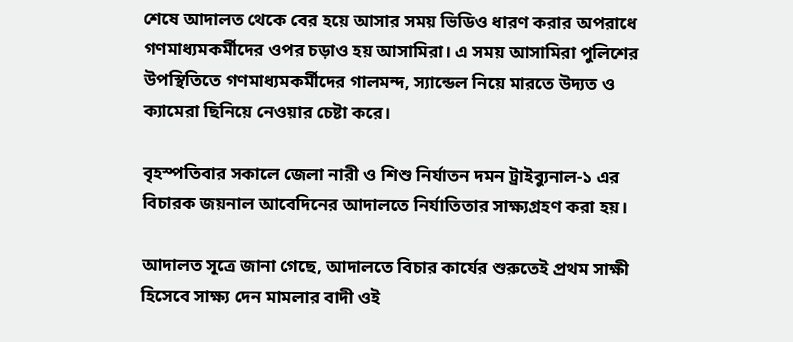শেষে আদালত থেকে বের হয়ে আসার সময় ভিডিও ধারণ করার অপরাধে গণমাধ্যমকর্মীদের ওপর চড়াও হয় আসামিরা। এ সময় আসামিরা পুলিশের উপস্থিতিতে গণমাধ্যমকর্মীদের গালমন্দ, স্যান্ডেল নিয়ে মারতে উদ্যত ও ক্যামেরা ছিনিয়ে নেওয়ার চেষ্টা করে।

বৃহস্পতিবার সকালে জেলা নারী ও শিশু নির্যাতন দমন ট্রাইব্যুনাল-১ এর বিচারক জয়নাল আবেদিনের আদালতে নির্যাতিতার সাক্ষ্যগ্রহণ করা হয়।

আদালত সূত্রে জানা গেছে, আদালতে বিচার কার্যের শুরুতেই প্রথম সাক্ষী হিসেবে সাক্ষ্য দেন মামলার বাদী ওই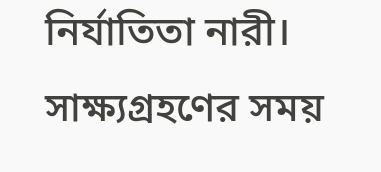নির্যাতিতা নারী। সাক্ষ্যগ্রহণের সময়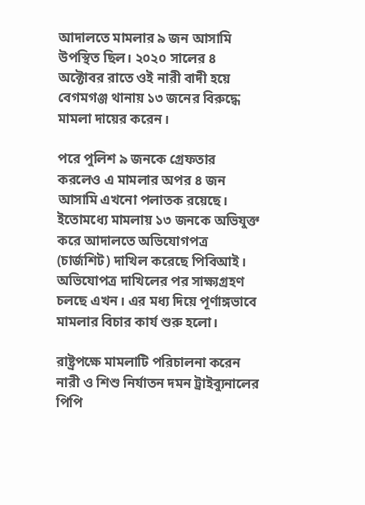আদালতে মামলার ৯ জন আসামি উপস্থিত ছিল। ২০২০ সালের ৪ অক্টোবর রাতে ওই নারী বাদী হয়ে বেগমগঞ্জ থানায় ১৩ জনের বিরুদ্ধে মামলা দায়ের করেন।

পরে পুলিশ ৯ জনকে গ্রেফতার করলেও এ মামলার অপর ৪ জন আসামি এখনো পলাতক রয়েছে। ইতোমধ্যে মামলায় ১৩ জনকে অভিযুক্ত করে আদালতে অভিযোগপত্র (চার্জশিট) দাখিল করেছে পিবিআই। অভিযোপত্র দাখিলের পর সাক্ষ্যগ্রহণ চলছে এখন। এর মধ্য দিয়ে পূর্ণাঙ্গভাবে মামলার বিচার কার্য শুরু হলো।

রাষ্ট্রপক্ষে মামলাটি পরিচালনা করেন নারী ও শিশু নির্যাতন দমন ট্রাইব্যুনালের পিপি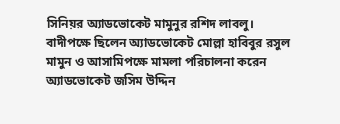সিনিয়র অ্যাডভোকেট মামুনুর রশিদ লাবলু। বাদীপক্ষে ছিলেন অ্যাডভোকেট মোল্লা হাবিবুর রসুল মামুন ও আসামিপক্ষে মামলা পরিচালনা করেন অ্যাডভোকেট জসিম উদ্দিন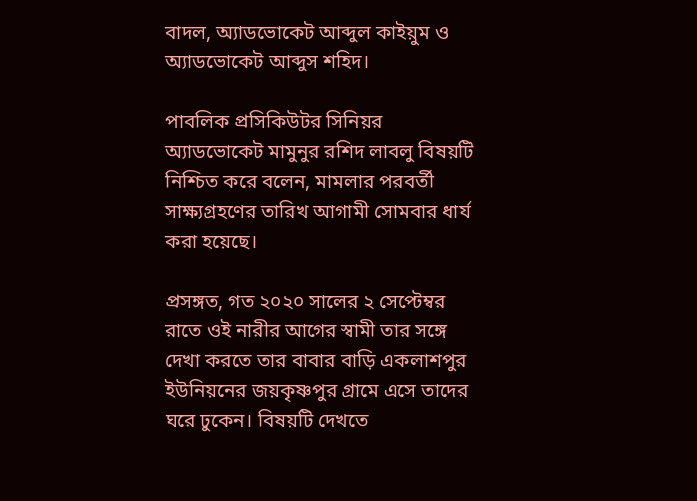বাদল, অ্যাডভোকেট আব্দুল কাইয়ুম ও অ্যাডভোকেট আব্দুস শহিদ।

পাবলিক প্রসিকিউটর সিনিয়র অ্যাডভোকেট মামুনুর রশিদ লাবলু বিষয়টি নিশ্চিত করে বলেন, মামলার পরবর্তী সাক্ষ্যগ্রহণের তারিখ আগামী সোমবার ধার্য করা হয়েছে।

প্রসঙ্গত, গত ২০২০ সালের ২ সেপ্টেম্বর রাতে ওই নারীর আগের স্বামী তার সঙ্গে দেখা করতে তার বাবার বাড়ি একলাশপুর ইউনিয়নের জয়কৃষ্ণপুর গ্রামে এসে তাদের ঘরে ঢুকেন। বিষয়টি দেখতে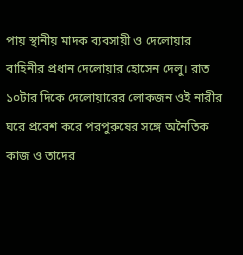পায় স্থানীয় মাদক ব্যবসায়ী ও দেলোয়ার বাহিনীর প্রধান দেলোয়ার হোসেন দেলু। রাত ১০টার দিকে দেলোয়ারের লোকজন ওই নারীর ঘরে প্রবেশ করে পরপুরুষের সঙ্গে অনৈতিক কাজ ও তাদের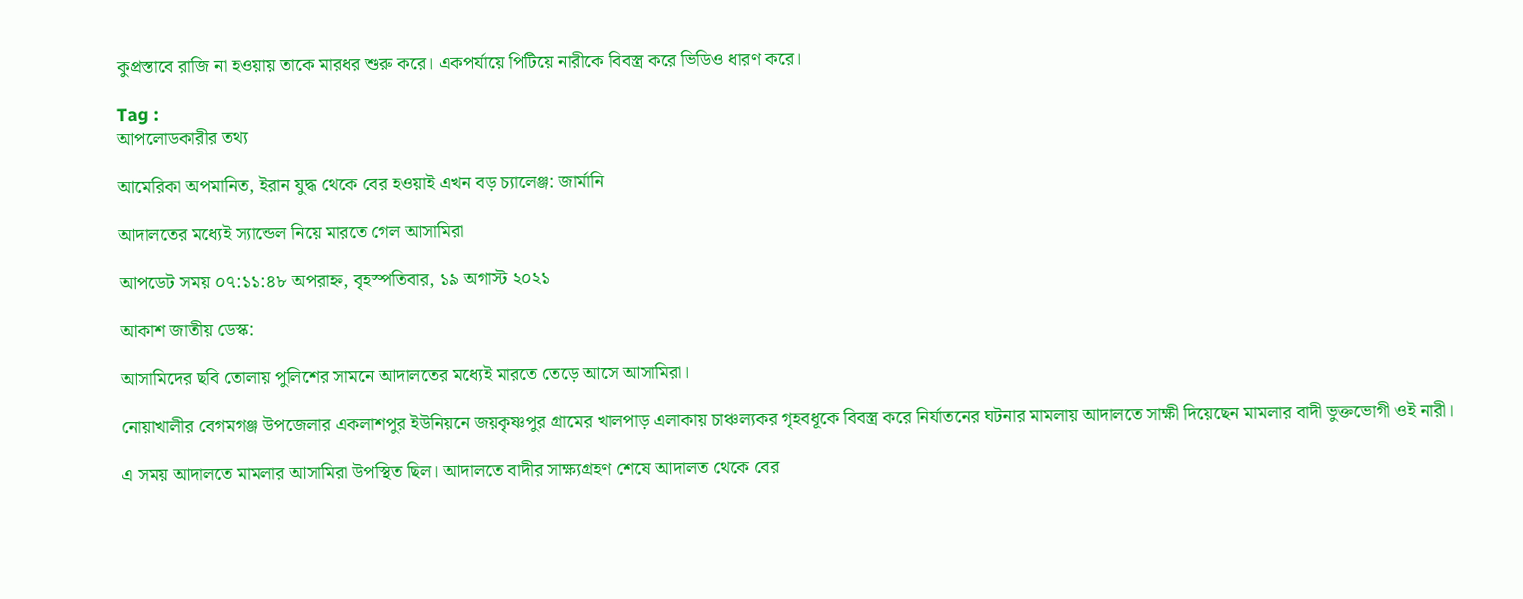কুপ্রস্তাবে রাজি না হওয়ায় তাকে মারধর শুরু করে। একপর্যায়ে পিটিয়ে নারীকে বিবস্ত্র করে ভিডিও ধারণ করে।

Tag :
আপলোডকারীর তথ্য

আমেরিকা অপমানিত, ইরান যুদ্ধ থেকে বের হওয়াই এখন বড় চ্যালেঞ্জ: জার্মানি

আদালতের মধ্যেই স্যান্ডেল নিয়ে মারতে গেল আসামিরা

আপডেট সময় ০৭:১১:৪৮ অপরাহ্ন, বৃহস্পতিবার, ১৯ অগাস্ট ২০২১

আকাশ জাতীয় ডেস্ক:

আসামিদের ছবি তোলায় পুলিশের সামনে আদালতের মধ্যেই মারতে তেড়ে আসে আসামিরা।

নোয়াখালীর বেগমগঞ্জ উপজেলার একলাশপুর ইউনিয়নে জয়কৃষ্ণপুর গ্রামের খালপাড় এলাকায় চাঞ্চল্যকর গৃহবধূকে বিবস্ত্র করে নির্যাতনের ঘটনার মামলায় আদালতে সাক্ষী দিয়েছেন মামলার বাদী ভুক্তভোগী ওই নারী।

এ সময় আদালতে মামলার আসামিরা উপস্থিত ছিল। আদালতে বাদীর সাক্ষ্যগ্রহণ শেষে আদালত থেকে বের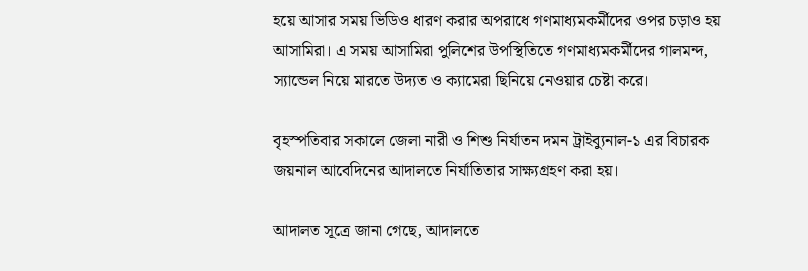হয়ে আসার সময় ভিডিও ধারণ করার অপরাধে গণমাধ্যমকর্মীদের ওপর চড়াও হয় আসামিরা। এ সময় আসামিরা পুলিশের উপস্থিতিতে গণমাধ্যমকর্মীদের গালমন্দ, স্যান্ডেল নিয়ে মারতে উদ্যত ও ক্যামেরা ছিনিয়ে নেওয়ার চেষ্টা করে।

বৃহস্পতিবার সকালে জেলা নারী ও শিশু নির্যাতন দমন ট্রাইব্যুনাল-১ এর বিচারক জয়নাল আবেদিনের আদালতে নির্যাতিতার সাক্ষ্যগ্রহণ করা হয়।

আদালত সূত্রে জানা গেছে, আদালতে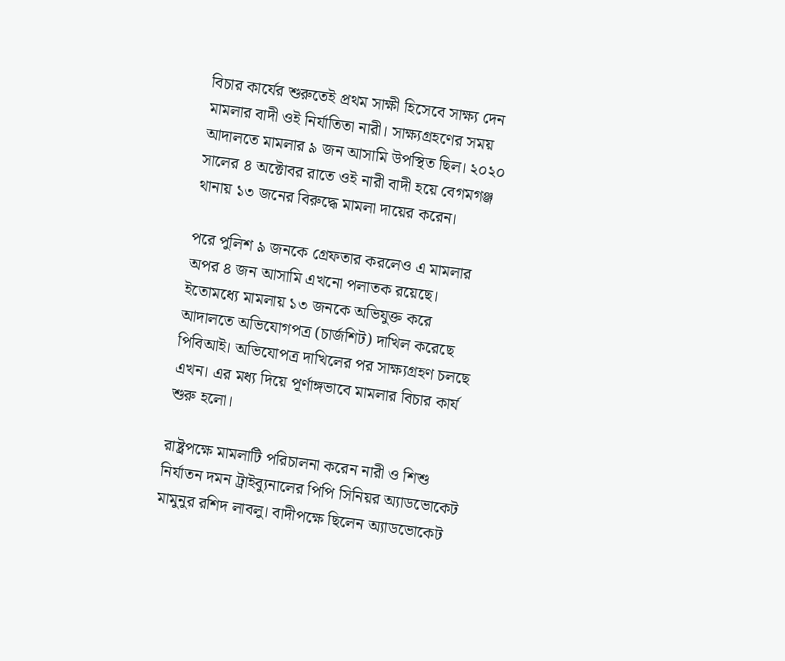বিচার কার্যের শুরুতেই প্রথম সাক্ষী হিসেবে সাক্ষ্য দেন মামলার বাদী ওই নির্যাতিতা নারী। সাক্ষ্যগ্রহণের সময় আদালতে মামলার ৯ জন আসামি উপস্থিত ছিল। ২০২০ সালের ৪ অক্টোবর রাতে ওই নারী বাদী হয়ে বেগমগঞ্জ থানায় ১৩ জনের বিরুদ্ধে মামলা দায়ের করেন।

পরে পুলিশ ৯ জনকে গ্রেফতার করলেও এ মামলার অপর ৪ জন আসামি এখনো পলাতক রয়েছে। ইতোমধ্যে মামলায় ১৩ জনকে অভিযুক্ত করে আদালতে অভিযোগপত্র (চার্জশিট) দাখিল করেছে পিবিআই। অভিযোপত্র দাখিলের পর সাক্ষ্যগ্রহণ চলছে এখন। এর মধ্য দিয়ে পূর্ণাঙ্গভাবে মামলার বিচার কার্য শুরু হলো।

রাষ্ট্রপক্ষে মামলাটি পরিচালনা করেন নারী ও শিশু নির্যাতন দমন ট্রাইব্যুনালের পিপি সিনিয়র অ্যাডভোকেট মামুনুর রশিদ লাবলু। বাদীপক্ষে ছিলেন অ্যাডভোকেট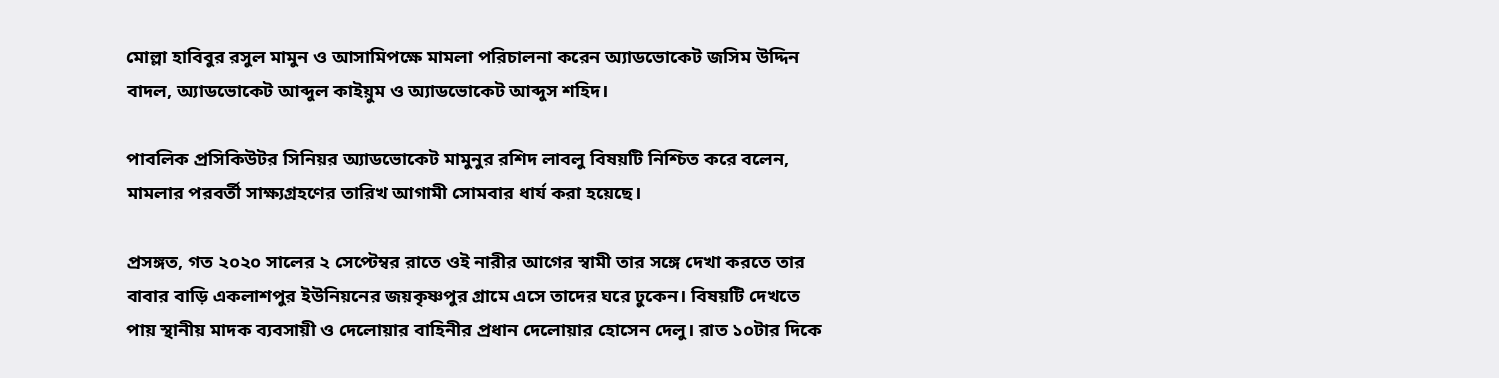মোল্লা হাবিবুর রসুল মামুন ও আসামিপক্ষে মামলা পরিচালনা করেন অ্যাডভোকেট জসিম উদ্দিন বাদল, অ্যাডভোকেট আব্দুল কাইয়ুম ও অ্যাডভোকেট আব্দুস শহিদ।

পাবলিক প্রসিকিউটর সিনিয়র অ্যাডভোকেট মামুনুর রশিদ লাবলু বিষয়টি নিশ্চিত করে বলেন, মামলার পরবর্তী সাক্ষ্যগ্রহণের তারিখ আগামী সোমবার ধার্য করা হয়েছে।

প্রসঙ্গত, গত ২০২০ সালের ২ সেপ্টেম্বর রাতে ওই নারীর আগের স্বামী তার সঙ্গে দেখা করতে তার বাবার বাড়ি একলাশপুর ইউনিয়নের জয়কৃষ্ণপুর গ্রামে এসে তাদের ঘরে ঢুকেন। বিষয়টি দেখতে পায় স্থানীয় মাদক ব্যবসায়ী ও দেলোয়ার বাহিনীর প্রধান দেলোয়ার হোসেন দেলু। রাত ১০টার দিকে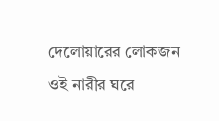দেলোয়ারের লোকজন ওই নারীর ঘরে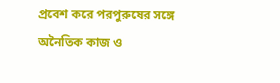প্রবেশ করে পরপুরুষের সঙ্গে অনৈতিক কাজ ও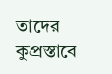তাদের কুপ্রস্তাবে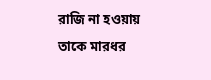রাজি না হওয়ায় তাকে মারধর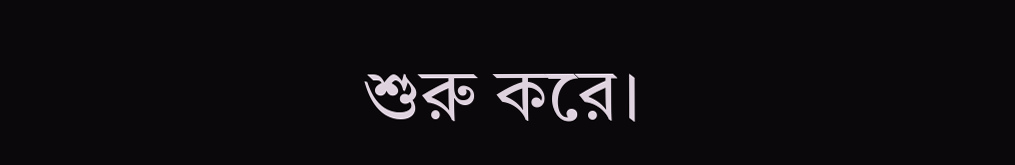শুরু করে।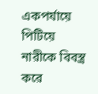একপর্যায়ে পিটিয়ে নারীকে বিবস্ত্র করে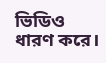ভিডিও ধারণ করে।